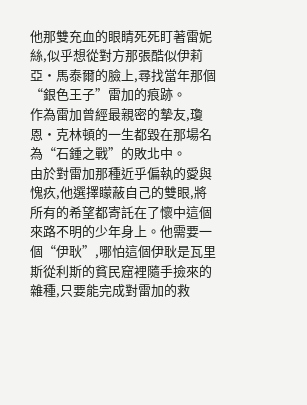他那雙充血的眼睛死死盯著雷妮絲,似乎想從對方那張酷似伊莉亞·馬泰爾的臉上,尋找當年那個“銀色王子”雷加的痕跡。
作為雷加曾經最親密的摯友,瓊恩·克林頓的一生都毀在那場名為“石鍾之戰”的敗北中。
由於對雷加那種近乎偏執的愛與愧疚,他選擇矇蔽自己的雙眼,將所有的希望都寄託在了懷中這個來路不明的少年身上。他需要一個“伊耿”,哪怕這個伊耿是瓦里斯從利斯的貧民窟裡隨手撿來的雜種,只要能完成對雷加的救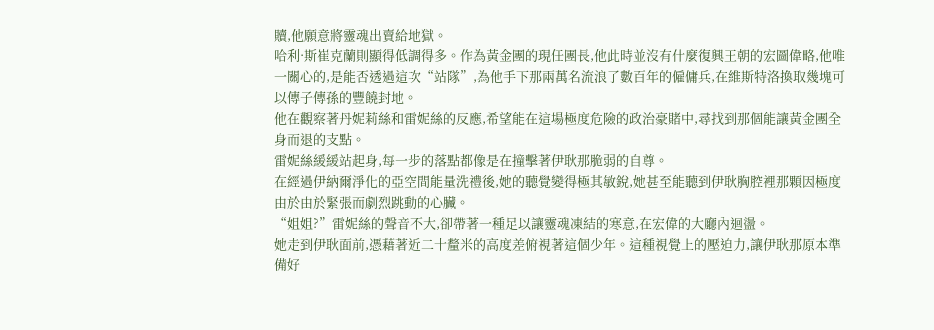贖,他願意將靈魂出賣給地獄。
哈利·斯崔克蘭則顯得低調得多。作為黃金團的現任團長,他此時並沒有什麼復興王朝的宏圖偉略,他唯一關心的,是能否透過這次“站隊”,為他手下那兩萬名流浪了數百年的僱傭兵,在維斯特洛換取幾塊可以傳子傳孫的豐饒封地。
他在觀察著丹妮莉絲和雷妮絲的反應,希望能在這場極度危險的政治豪賭中,尋找到那個能讓黃金團全身而退的支點。
雷妮絲緩緩站起身,每一步的落點都像是在撞擊著伊耿那脆弱的自尊。
在經過伊納爾淨化的亞空間能量洗禮後,她的聽覺變得極其敏銳,她甚至能聽到伊耿胸腔裡那顆因極度由於由於緊張而劇烈跳動的心臟。
“姐姐?”雷妮絲的聲音不大,卻帶著一種足以讓靈魂凍結的寒意,在宏偉的大廳內迴盪。
她走到伊耿面前,憑藉著近二十釐米的高度差俯視著這個少年。這種視覺上的壓迫力,讓伊耿那原本準備好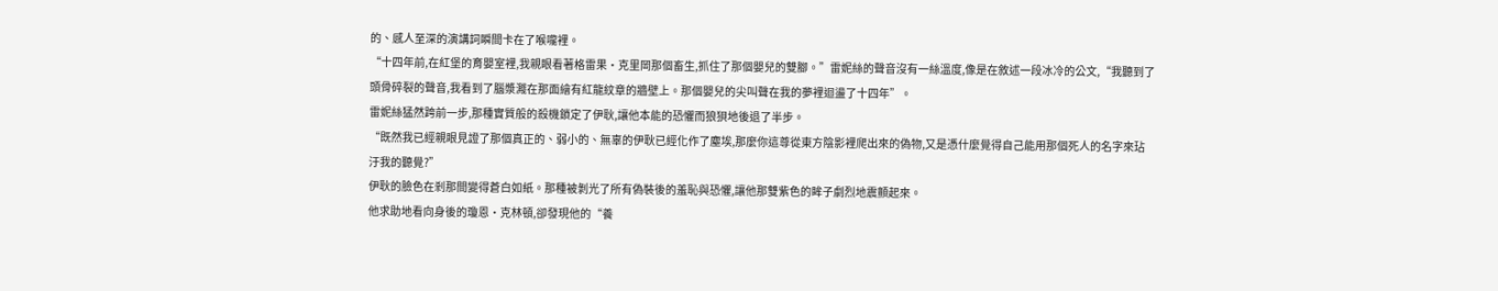的、感人至深的演講詞瞬間卡在了喉嚨裡。
“十四年前,在紅堡的育嬰室裡,我親眼看著格雷果·克里岡那個畜生,抓住了那個嬰兒的雙腳。”雷妮絲的聲音沒有一絲溫度,像是在敘述一段冰冷的公文,“我聽到了頭骨碎裂的聲音,我看到了腦漿濺在那面繪有紅龍紋章的牆壁上。那個嬰兒的尖叫聲在我的夢裡迴盪了十四年”。
雷妮絲猛然跨前一步,那種實質般的殺機鎖定了伊耿,讓他本能的恐懼而狼狽地後退了半步。
“既然我已經親眼見證了那個真正的、弱小的、無辜的伊耿已經化作了塵埃,那麼你這尊從東方陰影裡爬出來的偽物,又是憑什麼覺得自己能用那個死人的名字來玷汙我的聽覺?”
伊耿的臉色在剎那間變得蒼白如紙。那種被剝光了所有偽裝後的羞恥與恐懼,讓他那雙紫色的眸子劇烈地震顫起來。
他求助地看向身後的瓊恩·克林頓,卻發現他的“養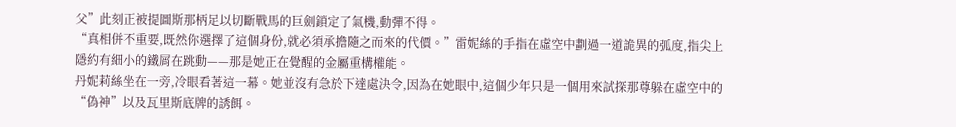父”此刻正被提圖斯那柄足以切斷戰馬的巨劍鎖定了氣機,動彈不得。
“真相併不重要,既然你選擇了這個身份,就必須承擔隨之而來的代價。”雷妮絲的手指在虛空中劃過一道詭異的弧度,指尖上隱約有細小的鐵屑在跳動——那是她正在覺醒的金屬重構權能。
丹妮莉絲坐在一旁,冷眼看著這一幕。她並沒有急於下達處決令,因為在她眼中,這個少年只是一個用來試探那尊躲在虛空中的“偽神”以及瓦里斯底牌的誘餌。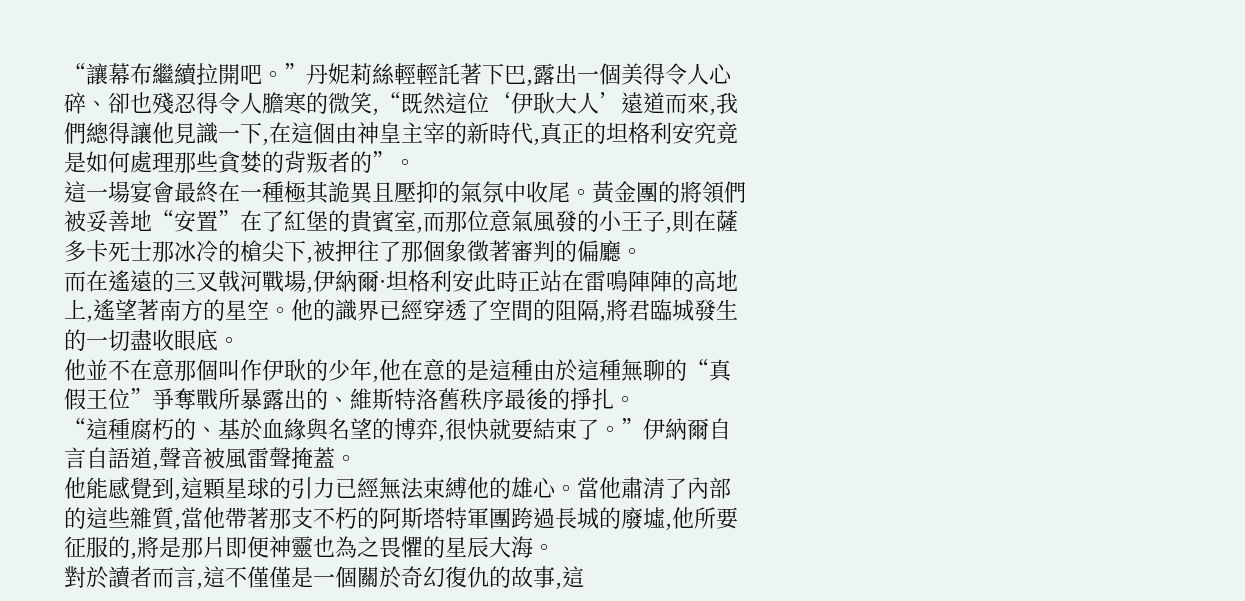“讓幕布繼續拉開吧。”丹妮莉絲輕輕託著下巴,露出一個美得令人心碎、卻也殘忍得令人膽寒的微笑,“既然這位‘伊耿大人’遠道而來,我們總得讓他見識一下,在這個由神皇主宰的新時代,真正的坦格利安究竟是如何處理那些貪婪的背叛者的”。
這一場宴會最終在一種極其詭異且壓抑的氣氛中收尾。黃金團的將領們被妥善地“安置”在了紅堡的貴賓室,而那位意氣風發的小王子,則在薩多卡死士那冰冷的槍尖下,被押往了那個象徵著審判的偏廳。
而在遙遠的三叉戟河戰場,伊納爾·坦格利安此時正站在雷鳴陣陣的高地上,遙望著南方的星空。他的識界已經穿透了空間的阻隔,將君臨城發生的一切盡收眼底。
他並不在意那個叫作伊耿的少年,他在意的是這種由於這種無聊的“真假王位”爭奪戰所暴露出的、維斯特洛舊秩序最後的掙扎。
“這種腐朽的、基於血緣與名望的博弈,很快就要結束了。”伊納爾自言自語道,聲音被風雷聲掩蓋。
他能感覺到,這顆星球的引力已經無法束縛他的雄心。當他肅清了內部的這些雜質,當他帶著那支不朽的阿斯塔特軍團跨過長城的廢墟,他所要征服的,將是那片即便神靈也為之畏懼的星辰大海。
對於讀者而言,這不僅僅是一個關於奇幻復仇的故事,這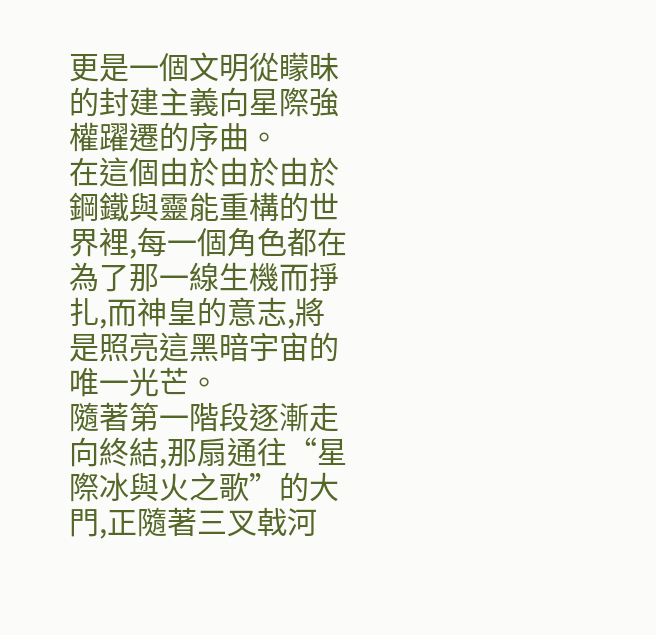更是一個文明從矇昧的封建主義向星際強權躍遷的序曲。
在這個由於由於由於鋼鐵與靈能重構的世界裡,每一個角色都在為了那一線生機而掙扎,而神皇的意志,將是照亮這黑暗宇宙的唯一光芒。
隨著第一階段逐漸走向終結,那扇通往“星際冰與火之歌”的大門,正隨著三叉戟河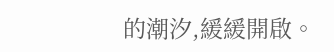的潮汐,緩緩開啟。